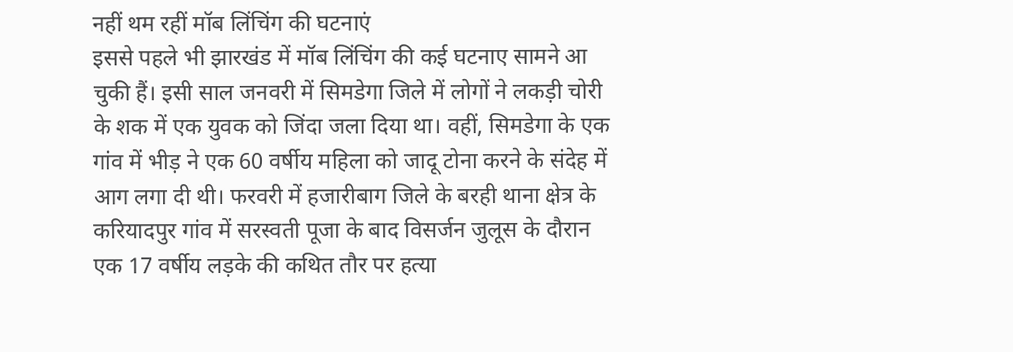नहीं थम रहीं मॉब लिंचिंग की घटनाएं
इससे पहले भी झारखंड में मॉब लिंचिंग की कई घटनाए सामने आ चुकी हैं। इसी साल जनवरी में सिमडेगा जिले में लोगों ने लकड़ी चोरी के शक में एक युवक को जिंदा जला दिया था। वहीं, सिमडेगा के एक गांव में भीड़ ने एक 60 वर्षीय महिला को जादू टोना करने के संदेह में आग लगा दी थी। फरवरी में हजारीबाग जिले के बरही थाना क्षेत्र के करियादपुर गांव में सरस्वती पूजा के बाद विसर्जन जुलूस के दौरान एक 17 वर्षीय लड़के की कथित तौर पर हत्या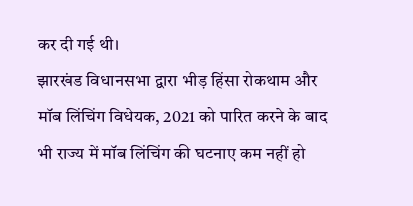कर दी गई थी।
झारखंड विधानसभा द्वारा भीड़ हिंसा रोकथाम और मॉब लिंचिंग विधेयक, 2021 को पारित करने के बाद भी राज्य में मॉब लिंचिंग की घटनाए कम नहीं हो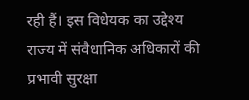रही हैं। इस विधेयक का उद्देश्य राज्य में संवैधानिक अधिकारों की प्रभावी सुरक्षा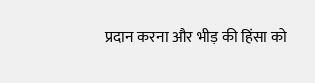प्रदान करना और भीड़ की हिंसा को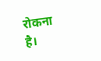रोकना है।